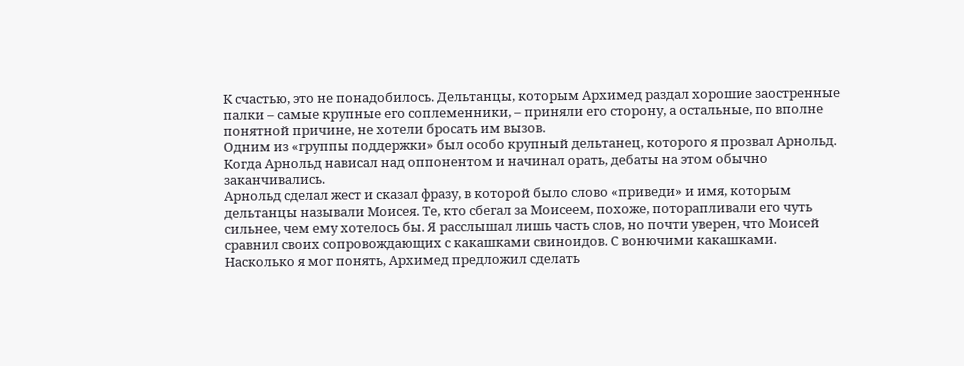К счастью, это не понадобилось. Дельтанцы, которым Архимед раздал хорошие заостренные палки – самые крупные его соплеменники, – приняли его сторону, а остальные, по вполне понятной причине, не хотели бросать им вызов.
Одним из «группы поддержки» был особо крупный дельтанец, которого я прозвал Арнольд. Когда Арнольд нависал над оппонентом и начинал орать, дебаты на этом обычно заканчивались.
Арнольд сделал жест и сказал фразу, в которой было слово «приведи» и имя, которым дельтанцы называли Моисея. Те, кто сбегал за Моисеем, похоже, поторапливали его чуть сильнее, чем ему хотелось бы. Я расслышал лишь часть слов, но почти уверен, что Моисей сравнил своих сопровождающих с какашками свиноидов. С вонючими какашками.
Насколько я мог понять, Архимед предложил сделать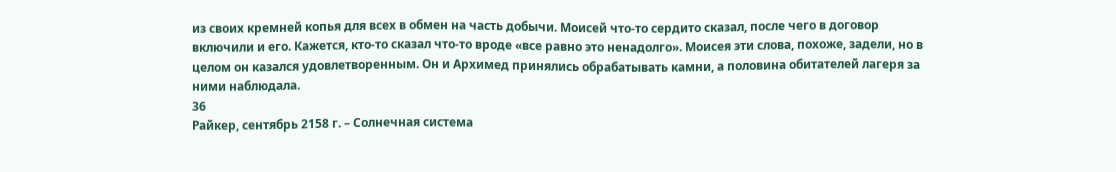из своих кремней копья для всех в обмен на часть добычи. Моисей что-то сердито сказал, после чего в договор включили и его. Кажется, кто-то сказал что-то вроде «все равно это ненадолго». Моисея эти слова, похоже, задели, но в целом он казался удовлетворенным. Он и Архимед принялись обрабатывать камни, а половина обитателей лагеря за ними наблюдала.
36
Райкер, сентябрь 2158 г. – Солнечная система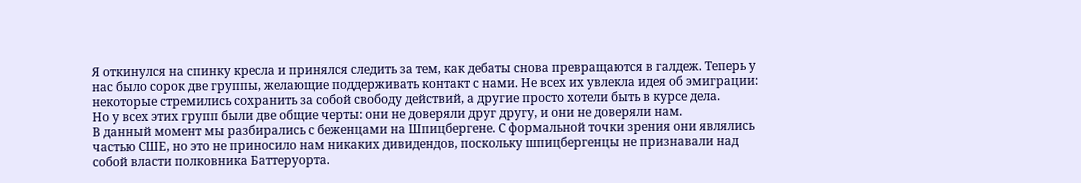Я откинулся на спинку кресла и принялся следить за тем, как дебаты снова превращаются в галдеж. Теперь у нас было сорок две группы, желающие поддерживать контакт с нами. Не всех их увлекла идея об эмиграции: некоторые стремились сохранить за собой свободу действий, а другие просто хотели быть в курсе дела.
Но у всех этих групп были две общие черты: они не доверяли друг другу, и они не доверяли нам.
В данный момент мы разбирались с беженцами на Шпицбергене. С формальной точки зрения они являлись частью СШЕ, но это не приносило нам никаких дивидендов, поскольку шпицбергенцы не признавали над собой власти полковника Баттеруорта.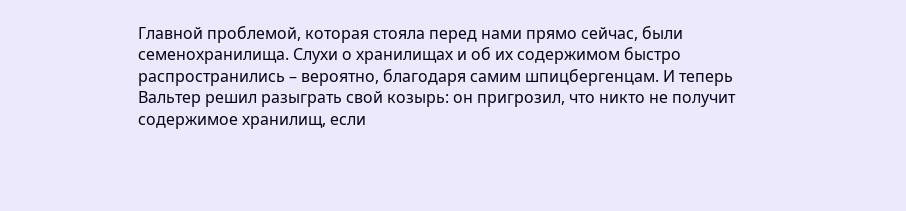Главной проблемой, которая стояла перед нами прямо сейчас, были семенохранилища. Слухи о хранилищах и об их содержимом быстро распространились – вероятно, благодаря самим шпицбергенцам. И теперь Вальтер решил разыграть свой козырь: он пригрозил, что никто не получит содержимое хранилищ, если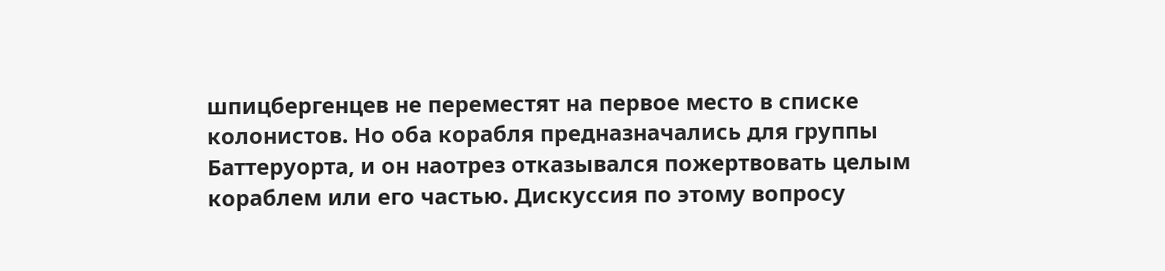шпицбергенцев не переместят на первое место в списке колонистов. Но оба корабля предназначались для группы Баттеруорта, и он наотрез отказывался пожертвовать целым кораблем или его частью. Дискуссия по этому вопросу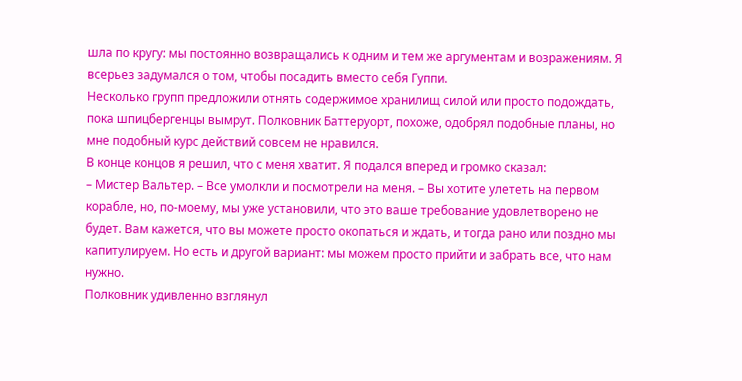шла по кругу: мы постоянно возвращались к одним и тем же аргументам и возражениям. Я всерьез задумался о том, чтобы посадить вместо себя Гуппи.
Несколько групп предложили отнять содержимое хранилищ силой или просто подождать, пока шпицбергенцы вымрут. Полковник Баттеруорт, похоже, одобрял подобные планы, но мне подобный курс действий совсем не нравился.
В конце концов я решил, что с меня хватит. Я подался вперед и громко сказал:
– Мистер Вальтер. – Все умолкли и посмотрели на меня. – Вы хотите улететь на первом корабле, но, по-моему, мы уже установили, что это ваше требование удовлетворено не будет. Вам кажется, что вы можете просто окопаться и ждать, и тогда рано или поздно мы капитулируем. Но есть и другой вариант: мы можем просто прийти и забрать все, что нам нужно.
Полковник удивленно взглянул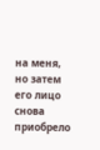на меня, но затем его лицо снова приобрело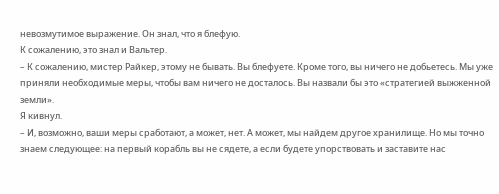невозмутимое выражение. Он знал, что я блефую.
К сожалению, это знал и Вальтер.
– К сожалению, мистер Райкер, этому не бывать. Вы блефуете. Кроме того, вы ничего не добьетесь. Мы уже приняли необходимые меры, чтобы вам ничего не досталось. Вы назвали бы это «стратегией выжженной земли».
Я кивнул.
– И, возможно, ваши меры сработают, а может, нет. А может, мы найдем другое хранилище. Но мы точно знаем следующее: на первый корабль вы не сядете, а если будете упорствовать и заставите нас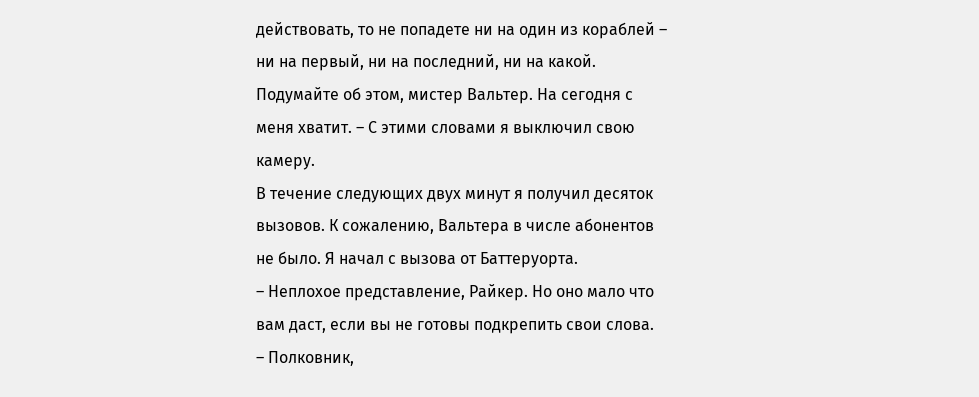действовать, то не попадете ни на один из кораблей – ни на первый, ни на последний, ни на какой. Подумайте об этом, мистер Вальтер. На сегодня с меня хватит. – С этими словами я выключил свою камеру.
В течение следующих двух минут я получил десяток вызовов. К сожалению, Вальтера в числе абонентов не было. Я начал с вызова от Баттеруорта.
– Неплохое представление, Райкер. Но оно мало что вам даст, если вы не готовы подкрепить свои слова.
– Полковник,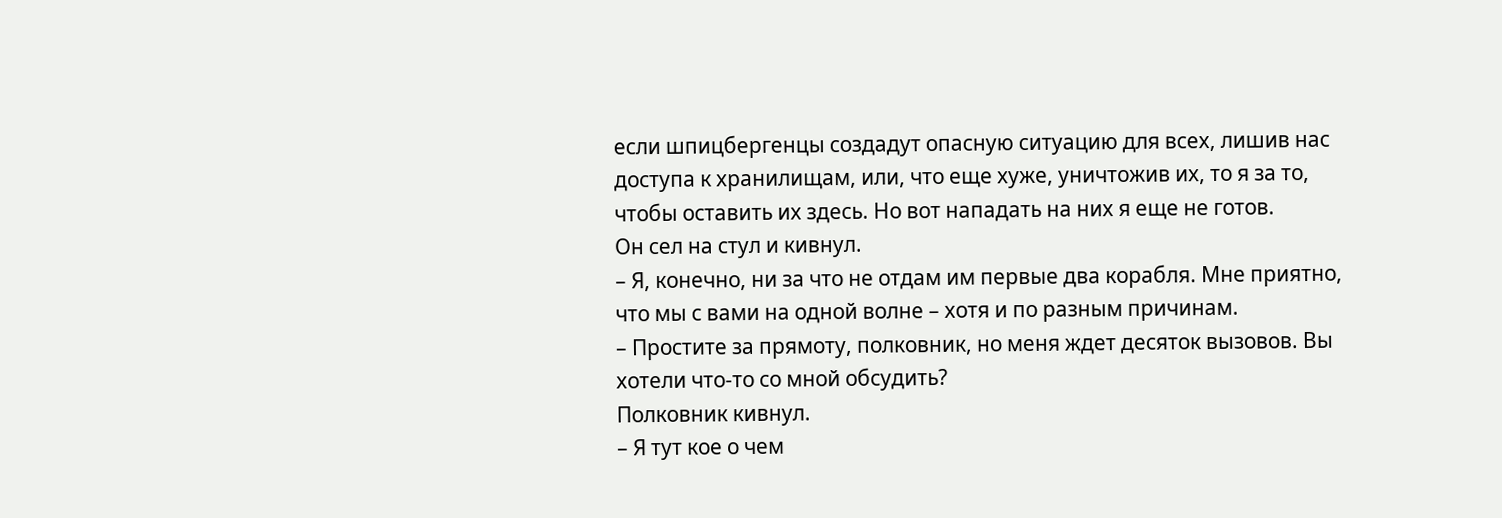если шпицбергенцы создадут опасную ситуацию для всех, лишив нас доступа к хранилищам, или, что еще хуже, уничтожив их, то я за то, чтобы оставить их здесь. Но вот нападать на них я еще не готов.
Он сел на стул и кивнул.
– Я, конечно, ни за что не отдам им первые два корабля. Мне приятно, что мы с вами на одной волне – хотя и по разным причинам.
– Простите за прямоту, полковник, но меня ждет десяток вызовов. Вы хотели что-то со мной обсудить?
Полковник кивнул.
– Я тут кое о чем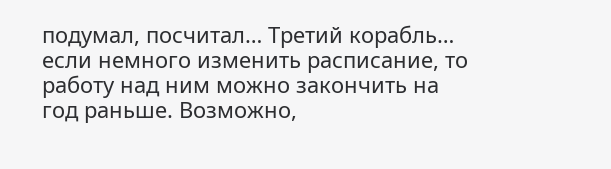подумал, посчитал… Третий корабль… если немного изменить расписание, то работу над ним можно закончить на год раньше. Возможно,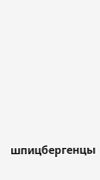шпицбергенцы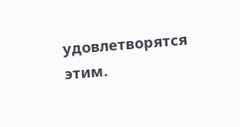удовлетворятся этим.